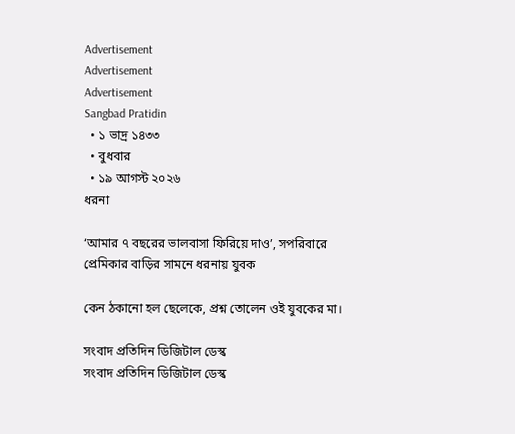Advertisement
Advertisement
Advertisement
Sangbad Pratidin
  • ১ ভাদ্র ১৪৩৩
  • বুধবার
  • ১৯ আগস্ট ২০২৬
ধরনা

‘আমার ৭ বছরের ভালবাসা ফিরিয়ে দাও’, সপরিবারে প্রেমিকার বাড়ির সামনে ধরনায় যুবক

কেন ঠকানো হল ছেলেকে, প্রশ্ন তোলেন ওই যুবকের মা।

সংবাদ প্রতিদিন ডিজিটাল ডেস্ক
সংবাদ প্রতিদিন ডিজিটাল ডেস্ক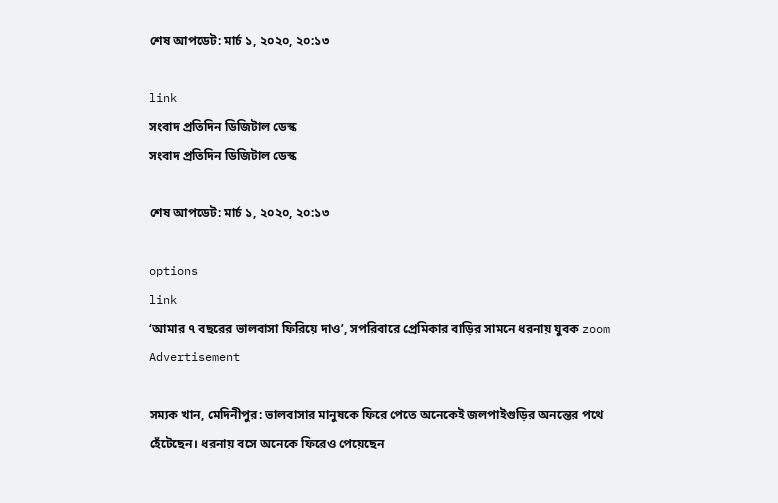শেষ আপডেট: মার্চ ১, ২০২০, ২০:১৩

link
সংবাদ প্রতিদিন ডিজিটাল ডেস্ক
সংবাদ প্রতিদিন ডিজিটাল ডেস্ক

শেষ আপডেট: মার্চ ১, ২০২০, ২০:১৩

options
link
‘আমার ৭ বছরের ভালবাসা ফিরিয়ে দাও’, সপরিবারে প্রেমিকার বাড়ির সামনে ধরনায় যুবক zoom
Advertisement

সম্যক খান, মেদিনীপুর: ভালবাসার মানুষকে ফিরে পেতে অনেকেই জলপাইগুড়ির অনন্তের পথে হেঁটেছেন। ধরনায় বসে অনেকে ফিরেও পেয়েছেন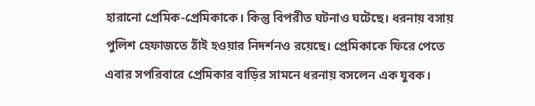হারানো প্রেমিক-প্রেমিকাকে। কিন্তু বিপরীত ঘটনাও ঘটেছে। ধরনায় বসায় পুলিশ হেফাজতে ঠাঁই হওয়ার নিদর্শনও রয়েছে। প্রেমিকাকে ফিরে পেতে এবার সপরিবারে প্রেমিকার বাড়ির সামনে ধরনায় বসলেন এক যুবক।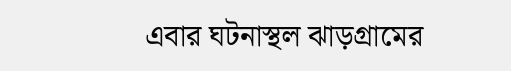এবার ঘটনাস্থল ঝাড়গ্রামের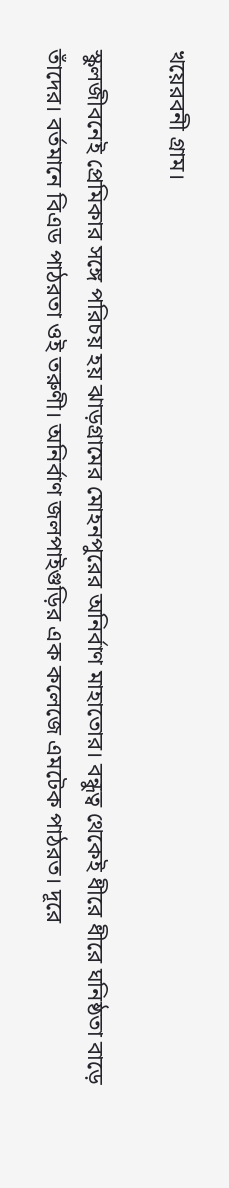খয়েরবনী গ্রাম।

স্কুলজীবনেই প্রেমিকার সঙ্গে পরিচয় হয় ঝাড়গ্রামের মোহনপুরের অনির্বাণ মাহাতোর। বন্ধুত্ব থেকেই ধীরে ধীরে ঘনিষ্ঠতা বাড়ে তাঁদের। বর্তমানে বিএড পাঠরতা ওই তরুণী। অনির্বাণ জলপাইগুড়ির এক কলেজে এমটেক পাঠরত। দূরে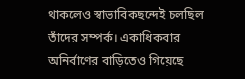থাকলেও স্বাভাবিকছন্দেই চলছিল তাঁদের সম্পর্ক। একাধিকবার অনির্বাণের বাড়িতেও গিয়েছে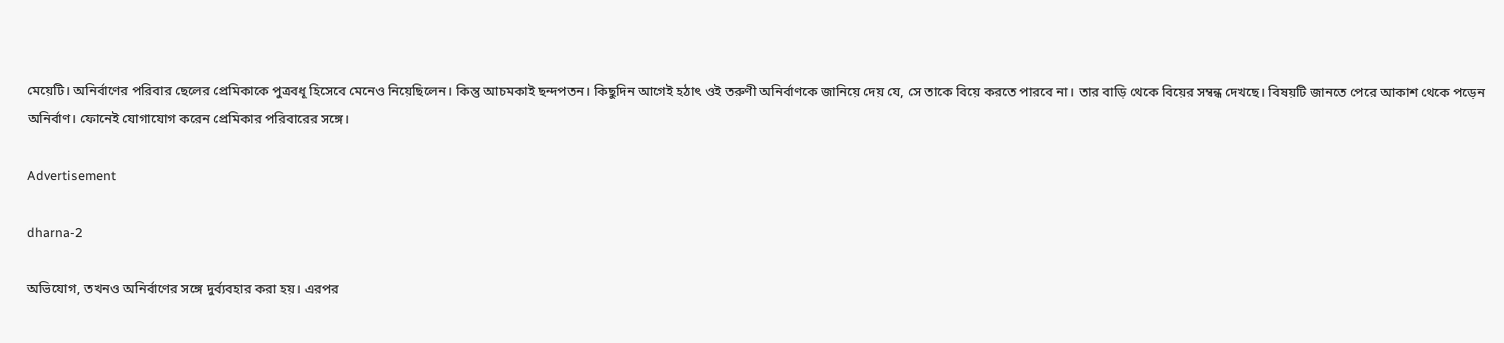মেয়েটি। অনির্বাণের পরিবার ছেলের প্রেমিকাকে পুত্রবধূ হিসেবে মেনেও নিয়েছিলেন। কিন্তু আচমকাই ছন্দপতন। কিছুদিন আগেই হঠাৎ ওই তরুণী অনির্বাণকে জানিয়ে দেয় যে, সে তাকে বিয়ে করতে পারবে না। তার বাড়ি থেকে বিয়ের সম্বন্ধ দেখছে। বিষয়টি জানতে পেরে আকাশ থেকে পড়েন অনির্বাণ। ফোনেই যোগাযোগ করেন প্রেমিকার পরিবারের সঙ্গে।

Advertisement

dharna-2

অভিযোগ, তখনও অনির্বাণের সঙ্গে দুর্ব্যবহার করা হয়। এরপর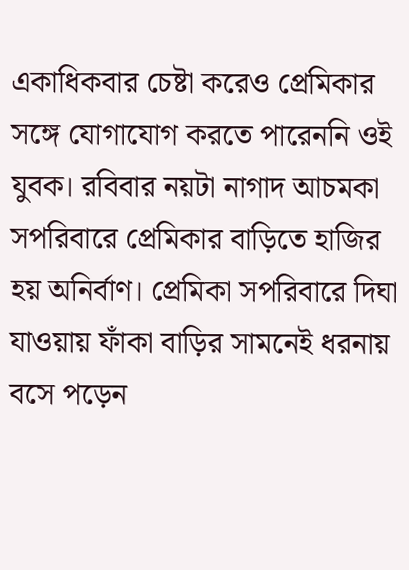একাধিকবার চেষ্টা করেও প্রেমিকার সঙ্গে যোগাযোগ করতে পারেননি ওই যুবক। রবিবার নয়টা নাগাদ আচমকা সপরিবারে প্রেমিকার বাড়িতে হাজির হয় অনির্বাণ। প্রেমিকা সপরিবারে দিঘা যাওয়ায় ফাঁকা বাড়ির সামনেই ধরনায় বসে পড়েন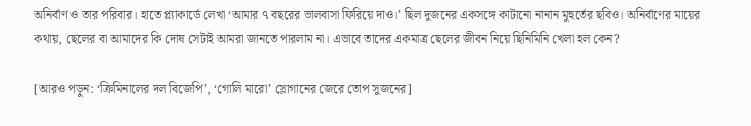অনির্বাণ ও তার পরিবার। হাতে প্ল্যাকার্ডে লেখা ‘আমার ৭ বছরের ভালবাসা ফিরিয়ে দাও।’ ছিল দুজনের একসঙ্গে কাটানো নানান মুহুর্তের ছবিও। অনির্বাণের মায়ের কথায়, ছেলের বা আমাদের কি দোষ সেটাই আমরা জানতে পারলাম না। এভাবে তাদের একমাত্র ছেলের জীবন নিয়ে ছিনিমিনি খেলা হল কেন?

[আরও পড়ুন: ‘ক্রিমিনালের দল বিজেপি’, ‘গোলি মারো’ স্লোগানের জেরে তোপ সুজনের]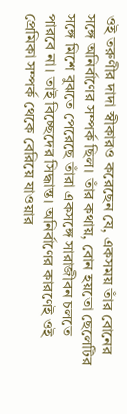ওই তরুণীর দাদা স্বীকারও করেছেন যে, একসময় তাঁর বোনের সঙ্গে অনির্বাণের সম্পর্ক ছিল। তাঁর কথায়, বোন হয়তো ছেলেটির সঙ্গে মিশে বুঝতে পেরেছে তাঁরা একসঙ্গে সারাজীবন চলতে পারবে না। তাই বিচ্ছেদের সিদ্ধান্ত। অনির্বাণের কারণেই ওই প্রেমিকা সম্পর্ক থেকে বেরিয়ে যাওয়ার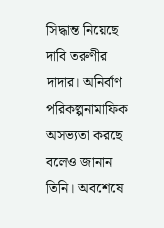সিদ্ধান্ত নিয়েছে দাবি তরুণীর দাদার। অনির্বাণ পরিকল্পনামাফিক অসভ্যতা করছে বলেও জানান তিনি। অবশেষে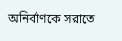অনির্বাণকে সরাতে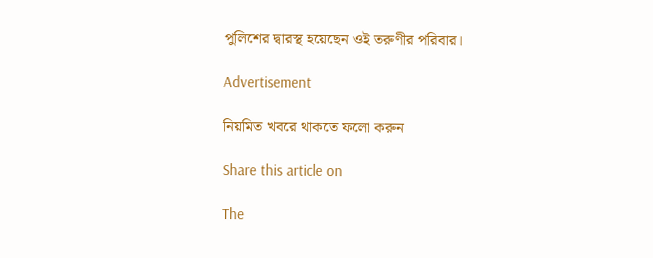পুলিশের দ্বারস্থ হয়েছেন ওই তরুণীর পরিবার।

Advertisement

নিয়মিত খবরে থাকতে ফলো করুন

Share this article on

The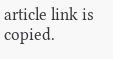article link is copied.